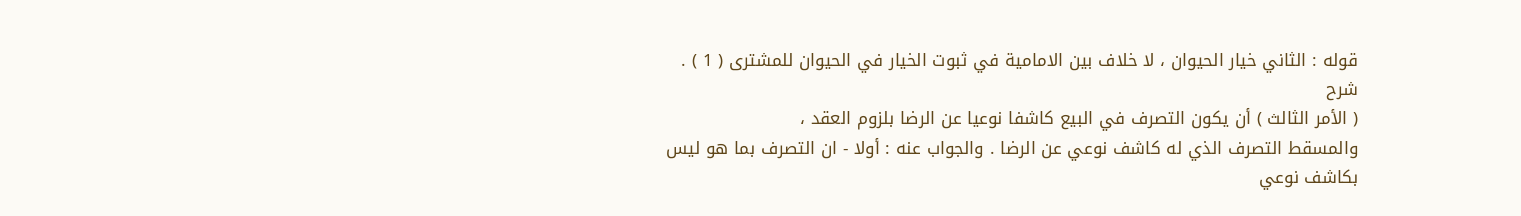قوله : الثاني خيار الحيوان ، لا خلاف بين الامامية في ثبوت الخيار في الحيوان للمشترى ( 1 ) .
شرح
( الأمر الثالث ) أن يكون التصرف في البيع كاشفا نوعيا عن الرضا بلزوم العقد ،
والمسقط التصرف الذي له كاشف نوعي عن الرضا . والجواب عنه : أولا - ان التصرف بما هو ليس بكاشف نوعي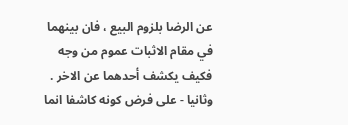عن الرضا بلزوم البيع ، فان بينهما في مقام الاثبات عموم من وجه فكيف يكشف أحدهما عن الاخر . وثانيا - على فرض كونه كاشفا انما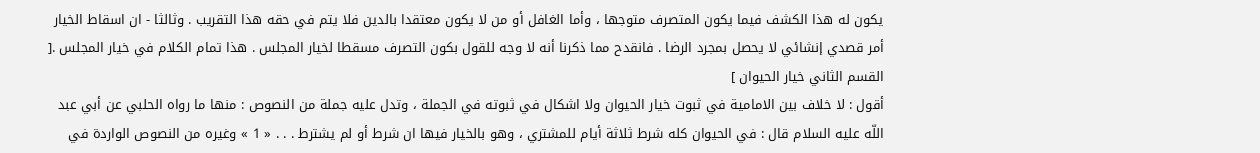يكون له هذا الكشف فيما يكون المتصرف متوجها ، وأما الغافل أو من لا يكون معتقدا بالدين فلا يتم في حقه هذا التقريب . وثالثا - ان اسقاط الخيار أمر قصدي إنشائي لا يحصل بمجرد الرضا . فانقدح مما ذكرنا أنه لا وجه للقول بكون التصرف مسقطا لخيار المجلس . هذا تمام الكلام في خيار المجلس .[ القسم الثاني خيار الحيوان ]
أقول : لا خلاف بين الامامية في ثبوت خيار الحيوان ولا اشكال في ثبوته في الجملة ، وتدل عليه جملة من النصوص : منها ما رواه الحلبي عن أبي عبد اللّه عليه السلام قال : في الحيوان كله شرط ثلاثة أيام للمشتري ، وهو بالخيار فيها ان شرط أو لم يشترط . . . « 1 » وغيره من النصوص الواردة في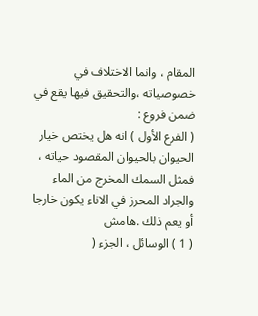المقام ، وانما الاختلاف في خصوصياته ،والتحقيق فيها يقع في ضمن فروع :
( الفرع الأول ) انه هل يختص خيار الحيوان بالحيوان المقصود حياته ،
فمثل السمك المخرج من الماء والجراد المحرز في الاناء يكون خارجا أو يعم ذلك .هامش
( 1 ) الوسائل ، الجزء (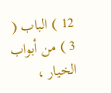12 ) الباب ( 3 ) من أبواب الخيار ،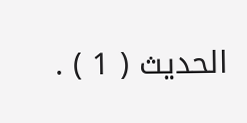الحديث ( 1 ) .